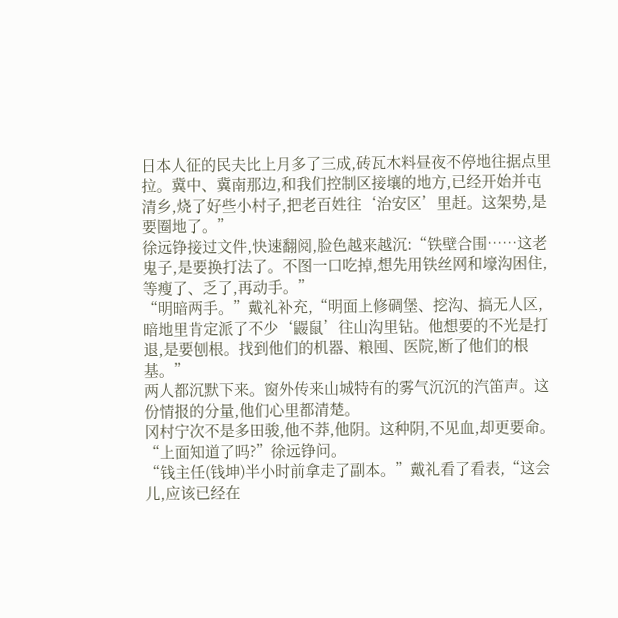日本人征的民夫比上月多了三成,砖瓦木料昼夜不停地往据点里拉。冀中、冀南那边,和我们控制区接壤的地方,已经开始并屯清乡,烧了好些小村子,把老百姓往‘治安区’里赶。这架势,是要圈地了。”
徐远铮接过文件,快速翻阅,脸色越来越沉:“铁壁合围……这老鬼子,是要换打法了。不图一口吃掉,想先用铁丝网和壕沟困住,等瘦了、乏了,再动手。”
“明暗两手。”戴礼补充,“明面上修碉堡、挖沟、搞无人区,暗地里肯定派了不少‘鼹鼠’往山沟里钻。他想要的不光是打退,是要刨根。找到他们的机器、粮囤、医院,断了他们的根基。”
两人都沉默下来。窗外传来山城特有的雾气沉沉的汽笛声。这份情报的分量,他们心里都清楚。
冈村宁次不是多田骏,他不莽,他阴。这种阴,不见血,却更要命。
“上面知道了吗?”徐远铮问。
“钱主任(钱坤)半小时前拿走了副本。”戴礼看了看表,“这会儿,应该已经在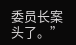委员长案头了。”